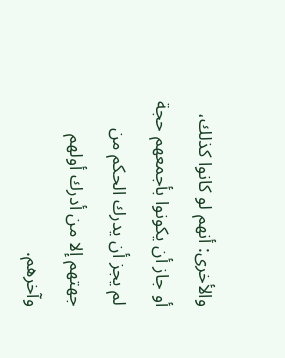والأخرى: أنهم لو كانوا كذلك، أو جاز أن يكونوا بأجمعهم حجة لم يجز أن يدرك الحكم من جهتهم إلا من أدرك أولهم وآخرهم.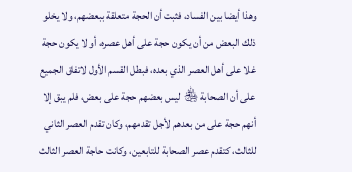وهذا أيضا بين الفساد، فثبت أن الحجة متعلقة ببعضهم، ولا يخلو ذلك البعض من أن يكون حجة على أهل عصره، أو لا يكون حجة غلا على أهل العصر الذي بعده، فبطل القسم الأول لاتفاق الجميع على أن الصحابة ﵃ ليس بعضهم حجة على بعض، فلم يبق إلا أنهم حجة على من بعدهم لأجل تقدمهم، وكان تقدم العصر الثاني للثالث، كتقدم عصر الصحابة للتابعين، وكانت حاجة العصر الثالث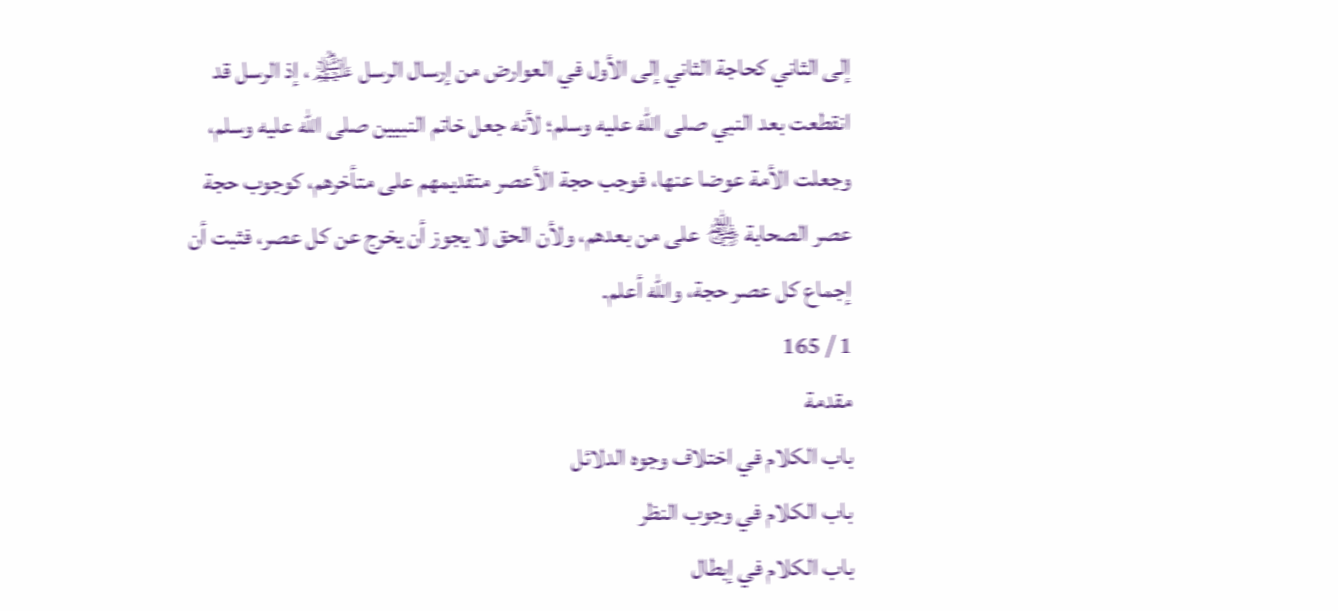إلى الثاني كحاجة الثاني إلى الأول في العوارض من إرسال الرسل ﵈، إذ الرسل قد انقطعت بعد النبي صلى الله عليه وسلم؛ لأنه جعل خاتم النبيين صلى الله عليه وسلم، وجعلت الأمة عوضا عنها، فوجب حجة الأعصر متقديمهم على متأخرهم، كوجوب حجة عصر الصحابة ﵃ على من بعدهم، ولأن الحق لا يجوز أن يخرج عن كل عصر، فثبت أن إجماع كل عصر حجة، والله أعلم.
1 / 165
مقدمة
باب الكلام في اختلاف وجوه الدلائل
باب الكلام في وجوب النظر
باب الكلام في إبطال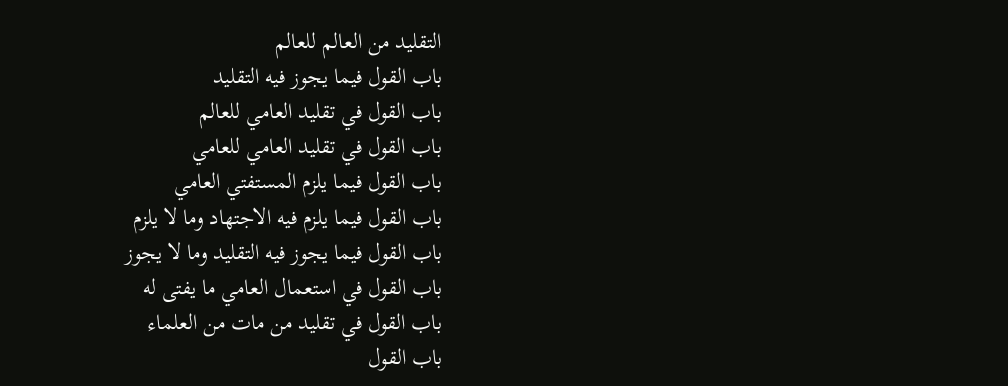التقليد من العالم للعالم
باب القول فيما يجوز فيه التقليد
باب القول في تقليد العامي للعالم
باب القول في تقليد العامي للعامي
باب القول فيما يلزم المستفتي العامي
باب القول فيما يلزم فيه الاجتهاد وما لا يلزم
باب القول فيما يجوز فيه التقليد وما لا يجوز
باب القول في استعمال العامي ما يفتى له
باب القول في تقليد من مات من العلماء
باب القول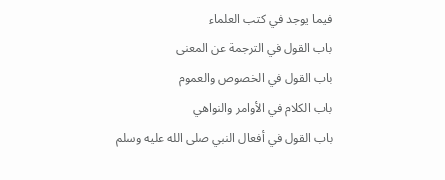فيما يوجد في كتب العلماء
باب القول في الترجمة عن المعنى
باب القول في الخصوص والعموم
باب الكلام في الأوامر والنواهي
باب القول في أفعال النبي صلى الله عليه وسلم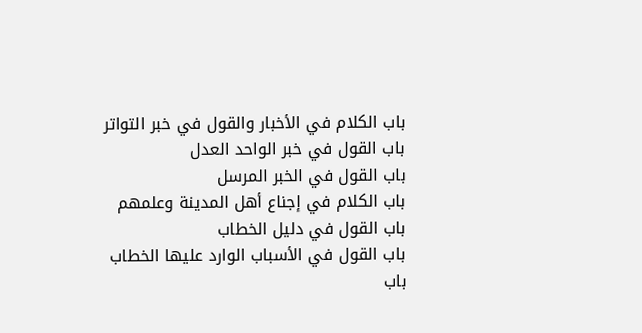باب الكلام في الأخبار والقول في خبر التواتر
باب القول في خبر الواحد العدل
باب القول في الخبر المرسل
باب الكلام في إجناع أهل المدينة وعلمهم
باب القول في دليل الخطاب
باب القول في الأسباب الوارد عليها الخطاب
باب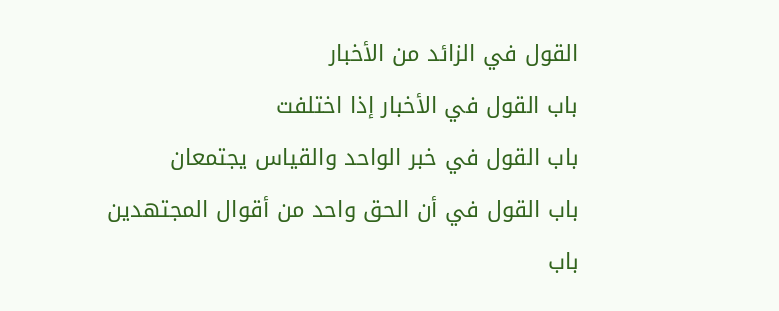القول في الزائد من الأخبار
باب القول في الأخبار إذا اختلفت
باب القول في خبر الواحد والقياس يجتمعان
باب القول في أن الحق واحد من أقوال المجتهدين
باب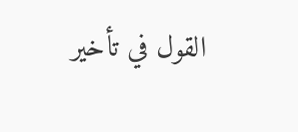القول في تأخير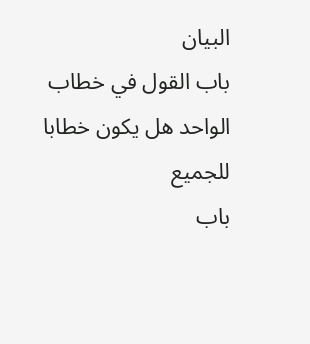البيان
باب القول في خطاب الواحد هل يكون خطابا للجميع
باب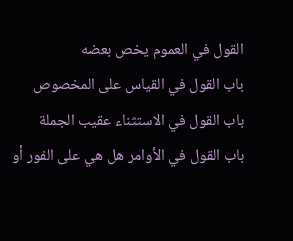القول في العموم يخص بعضه
باب القول في القياس على المخصوص
باب القول في الاستثناء عقيب الجملة
باب القول في الأوامر هل هي على الفور أو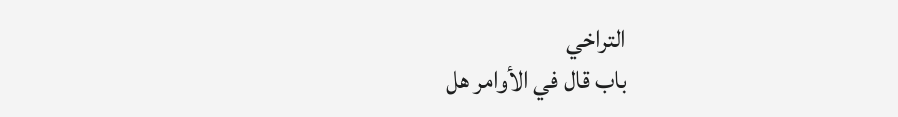التراخي
باب قال في الأوامر هل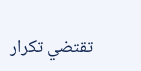تقتضي تكرار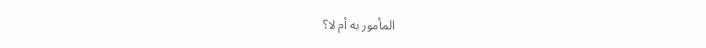المأمور به أم لا؟